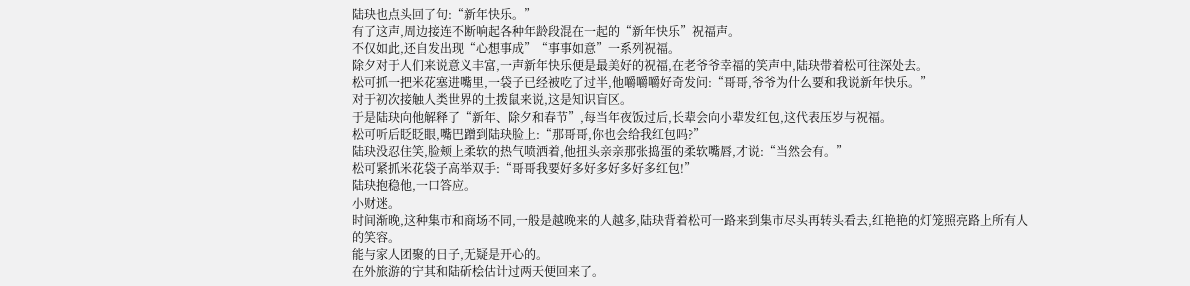陆玦也点头回了句:“新年快乐。”
有了这声,周边接连不断响起各种年龄段混在一起的“新年快乐”祝福声。
不仅如此,还自发出现“心想事成”“事事如意”一系列祝福。
除夕对于人们来说意义丰富,一声新年快乐便是最美好的祝福,在老爷爷幸福的笑声中,陆玦带着松可往深处去。
松可抓一把米花塞进嘴里,一袋子已经被吃了过半,他嚼嚼嚼好奇发问:“哥哥,爷爷为什么要和我说新年快乐。”
对于初次接触人类世界的土拨鼠来说,这是知识盲区。
于是陆玦向他解释了“新年、除夕和春节”,每当年夜饭过后,长辈会向小辈发红包,这代表压岁与祝福。
松可听后眨眨眼,嘴巴蹭到陆玦脸上:“那哥哥,你也会给我红包吗?”
陆玦没忍住笑,脸颊上柔软的热气喷洒着,他扭头亲亲那张捣蛋的柔软嘴唇,才说:“当然会有。”
松可紧抓米花袋子高举双手:“哥哥我要好多好多好多好多红包!”
陆玦抱稳他,一口答应。
小财迷。
时间渐晚,这种集市和商场不同,一般是越晚来的人越多,陆玦背着松可一路来到集市尽头再转头看去,红艳艳的灯笼照亮路上所有人的笑容。
能与家人团聚的日子,无疑是开心的。
在外旅游的宁其和陆斫桧估计过两天便回来了。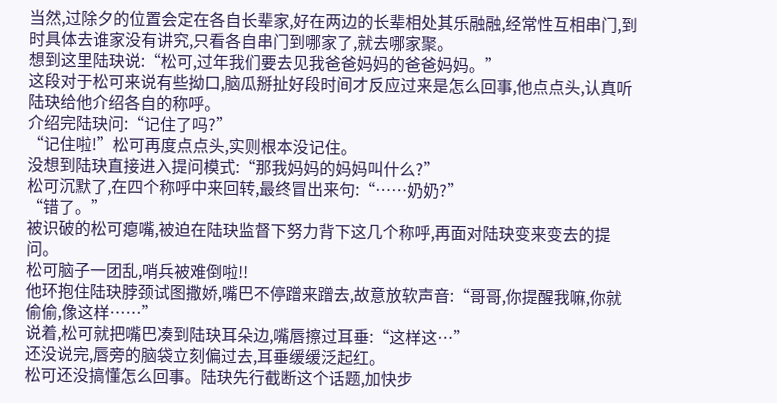当然,过除夕的位置会定在各自长辈家,好在两边的长辈相处其乐融融,经常性互相串门,到时具体去谁家没有讲究,只看各自串门到哪家了,就去哪家聚。
想到这里陆玦说:“松可,过年我们要去见我爸爸妈妈的爸爸妈妈。”
这段对于松可来说有些拗口,脑瓜掰扯好段时间才反应过来是怎么回事,他点点头,认真听陆玦给他介绍各自的称呼。
介绍完陆玦问:“记住了吗?”
“记住啦!”松可再度点点头,实则根本没记住。
没想到陆玦直接进入提问模式:“那我妈妈的妈妈叫什么?”
松可沉默了,在四个称呼中来回转,最终冒出来句:“……奶奶?”
“错了。”
被识破的松可瘪嘴,被迫在陆玦监督下努力背下这几个称呼,再面对陆玦变来变去的提问。
松可脑子一团乱,哨兵被难倒啦!!
他环抱住陆玦脖颈试图撒娇,嘴巴不停蹭来蹭去,故意放软声音:“哥哥,你提醒我嘛,你就偷偷,像这样……”
说着,松可就把嘴巴凑到陆玦耳朵边,嘴唇擦过耳垂:“这样这…”
还没说完,唇旁的脑袋立刻偏过去,耳垂缓缓泛起红。
松可还没搞懂怎么回事。陆玦先行截断这个话题,加快步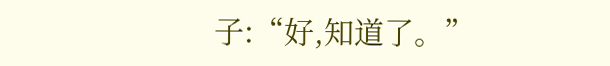子:“好,知道了。”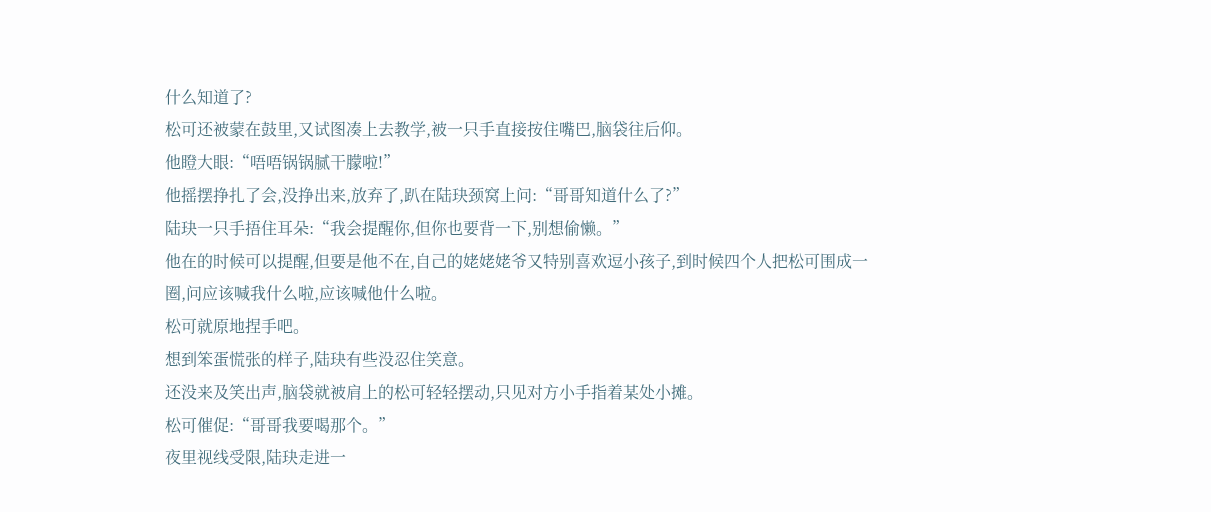什么知道了?
松可还被蒙在鼓里,又试图凑上去教学,被一只手直接按住嘴巴,脑袋往后仰。
他瞪大眼:“唔唔锅锅腻干朦啦!”
他摇摆挣扎了会,没挣出来,放弃了,趴在陆玦颈窝上问:“哥哥知道什么了?”
陆玦一只手捂住耳朵:“我会提醒你,但你也要背一下,别想偷懒。”
他在的时候可以提醒,但要是他不在,自己的姥姥姥爷又特别喜欢逗小孩子,到时候四个人把松可围成一圈,问应该喊我什么啦,应该喊他什么啦。
松可就原地捏手吧。
想到笨蛋慌张的样子,陆玦有些没忍住笑意。
还没来及笑出声,脑袋就被肩上的松可轻轻摆动,只见对方小手指着某处小摊。
松可催促:“哥哥我要喝那个。”
夜里视线受限,陆玦走进一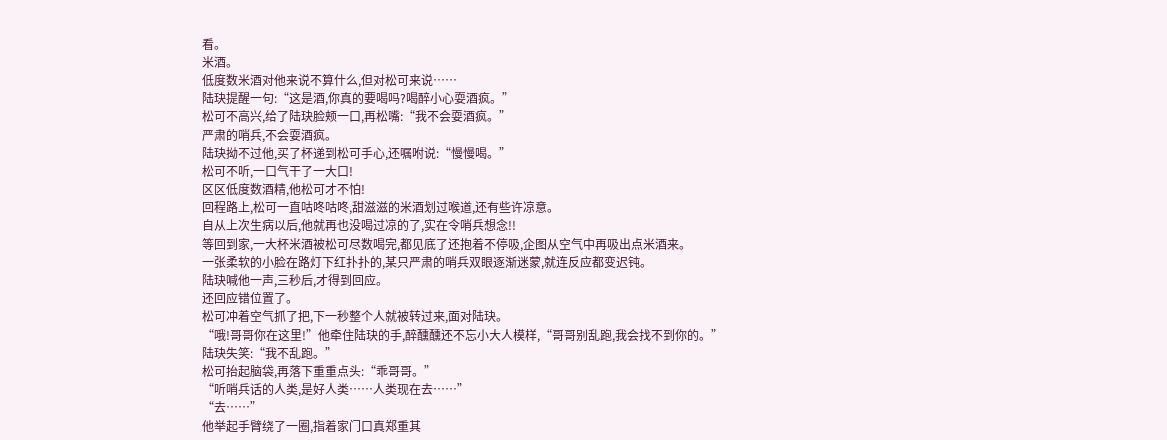看。
米酒。
低度数米酒对他来说不算什么,但对松可来说……
陆玦提醒一句:“这是酒,你真的要喝吗?喝醉小心耍酒疯。”
松可不高兴,给了陆玦脸颊一口,再松嘴:“我不会耍酒疯。”
严肃的哨兵,不会耍酒疯。
陆玦拗不过他,买了杯递到松可手心,还嘱咐说:“慢慢喝。”
松可不听,一口气干了一大口!
区区低度数酒精,他松可才不怕!
回程路上,松可一直咕咚咕咚,甜滋滋的米酒划过喉道,还有些许凉意。
自从上次生病以后,他就再也没喝过凉的了,实在令哨兵想念!!
等回到家,一大杯米酒被松可尽数喝完,都见底了还抱着不停吸,企图从空气中再吸出点米酒来。
一张柔软的小脸在路灯下红扑扑的,某只严肃的哨兵双眼逐渐迷蒙,就连反应都变迟钝。
陆玦喊他一声,三秒后,才得到回应。
还回应错位置了。
松可冲着空气抓了把,下一秒整个人就被转过来,面对陆玦。
“哦!哥哥你在这里!”他牵住陆玦的手,醉醺醺还不忘小大人模样,“哥哥别乱跑,我会找不到你的。”
陆玦失笑:“我不乱跑。”
松可抬起脑袋,再落下重重点头:“乖哥哥。”
“听哨兵话的人类,是好人类……人类现在去……”
“去……”
他举起手臂绕了一圈,指着家门口真郑重其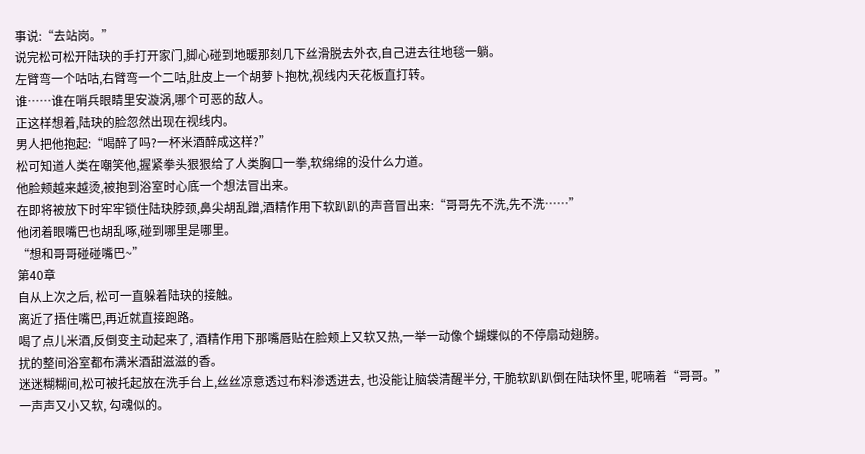事说:“去站岗。”
说完松可松开陆玦的手打开家门,脚心碰到地暖那刻几下丝滑脱去外衣,自己进去往地毯一躺。
左臂弯一个咕咕,右臂弯一个二咕,肚皮上一个胡萝卜抱枕,视线内天花板直打转。
谁……谁在哨兵眼睛里安漩涡,哪个可恶的敌人。
正这样想着,陆玦的脸忽然出现在视线内。
男人把他抱起:“喝醉了吗?一杯米酒醉成这样?”
松可知道人类在嘲笑他,握紧拳头狠狠给了人类胸口一拳,软绵绵的没什么力道。
他脸颊越来越烫,被抱到浴室时心底一个想法冒出来。
在即将被放下时牢牢锁住陆玦脖颈,鼻尖胡乱蹭,酒精作用下软趴趴的声音冒出来:“哥哥先不洗,先不洗……”
他闭着眼嘴巴也胡乱啄,碰到哪里是哪里。
“想和哥哥碰碰嘴巴~”
第40章
自从上次之后, 松可一直躲着陆玦的接触。
离近了捂住嘴巴,再近就直接跑路。
喝了点儿米酒,反倒变主动起来了, 酒精作用下那嘴唇贴在脸颊上又软又热,一举一动像个蝴蝶似的不停扇动翅膀。
扰的整间浴室都布满米酒甜滋滋的香。
迷迷糊糊间,松可被托起放在洗手台上,丝丝凉意透过布料渗透进去, 也没能让脑袋清醒半分, 干脆软趴趴倒在陆玦怀里, 呢喃着“哥哥。”
一声声又小又软, 勾魂似的。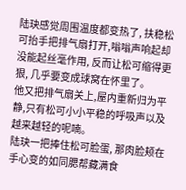陆玦感觉周围温度都变热了, 扶稳松可抬手把排气扇打开,嗡嗡声响起却没能起丝毫作用, 反而让松可缩得更狠, 几乎要变成球窝在怀里了。
他又把排气扇关上,屋内重新归为平静,只有松可小小平稳的呼吸声以及越来越轻的呢喃。
陆玦一把捧住松可脸蛋, 那肉脸颊在手心变的如同腮帮藏满食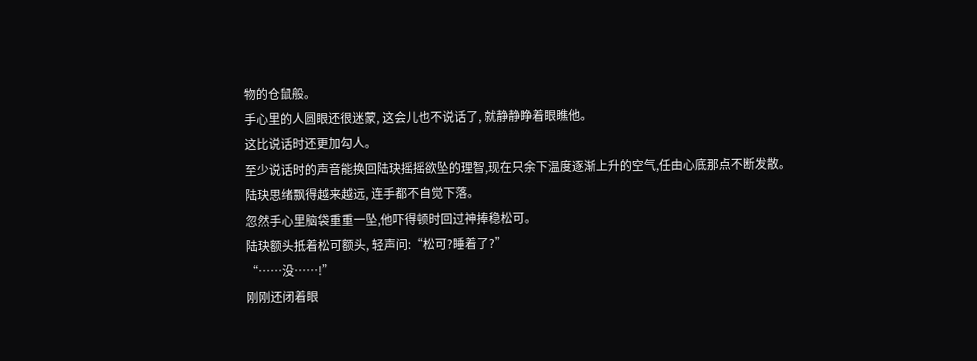物的仓鼠般。
手心里的人圆眼还很迷蒙, 这会儿也不说话了, 就静静睁着眼瞧他。
这比说话时还更加勾人。
至少说话时的声音能换回陆玦摇摇欲坠的理智,现在只余下温度逐渐上升的空气,任由心底那点不断发散。
陆玦思绪飘得越来越远, 连手都不自觉下落。
忽然手心里脑袋重重一坠,他吓得顿时回过神捧稳松可。
陆玦额头抵着松可额头, 轻声问:“松可?睡着了?”
“……没……!”
刚刚还闭着眼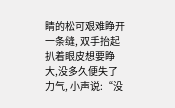睛的松可艰难睁开一条缝, 双手抬起扒着眼皮想要睁大,没多久便失了力气, 小声说:“没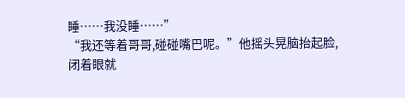睡……我没睡……”
“我还等着哥哥,碰碰嘴巴呢。”他摇头晃脑抬起脸,闭着眼就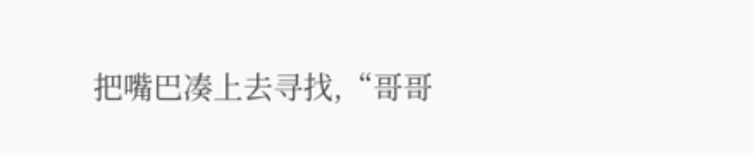把嘴巴凑上去寻找,“哥哥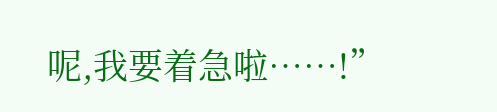呢,我要着急啦……!”